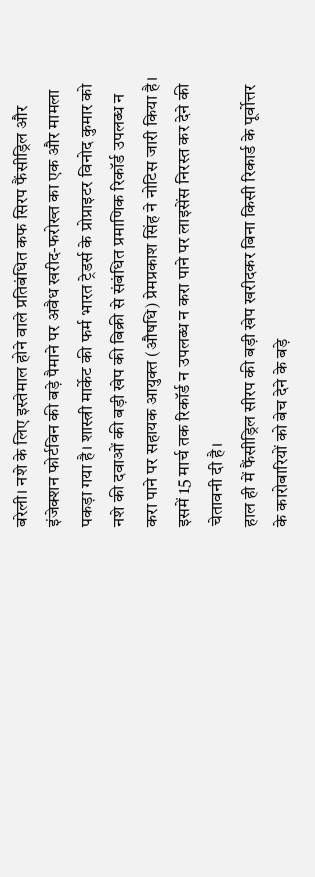बरेली। नशे के लिए इस्तेमाल होने वाले प्रतिबंधित कफ सिरप फैंसीड्रिल और इंजेक्शन फोर्टविन की बड़े पैमाने पर अवैध खरीद-फरोख्त का एक और मामला पकड़ा गया है। शास्त्री मार्केट की फर्म भारत ट्रेडर्स के प्रोप्राइटर विनोद कुमार को नशे की दवाओं की बड़ी खेप की बिक्री से संबंधित प्रमाणिक रिकॉर्ड उपलब्ध न करा पाने पर सहायक आयुक्त (औषधि) प्रेमप्रकाश सिंह ने नोटिस जारी किया है। इसमें 15 मार्च तक रिकॉर्ड न उपलब्ध न करा पाने पर लाइसेंस निरस्त कर देने की चेतावनी दी है।
हाल ही में फैंसीड्रिल सीरप की बड़ी खेप खरीदकर बिना किसी रिकार्ड के पूर्वोत्तर के कारोबारियों को बेच देने के बड़े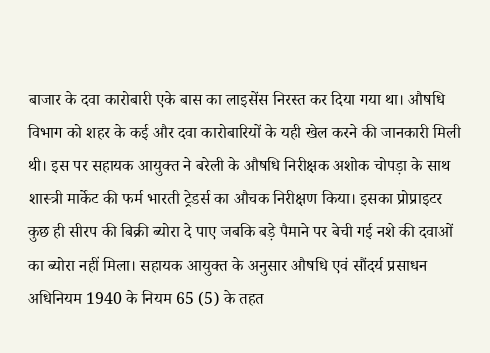बाजार के दवा कारोबारी एके बास का लाइसेंस निरस्त कर दिया गया था। औषधि विभाग को शहर के कई और दवा कारोबारियों के यही खेल करने की जानकारी मिली थी। इस पर सहायक आयुक्त ने बरेली के औषधि निरीक्षक अशोक चोपड़ा के साथ शास्त्री मार्केट की फर्म भारती ट्रेडर्स का औचक निरीक्षण किया। इसका प्रोप्राइटर कुछ ही सीरप की बिक्री ब्योरा दे पाए जबकि बड़े पैमाने पर बेची गई नशे की दवाओं का ब्योरा नहीं मिला। सहायक आयुक्त के अनुसार औषधि एवं सौंदर्य प्रसाधन अधिनियम 1940 के नियम 65 (5) के तहत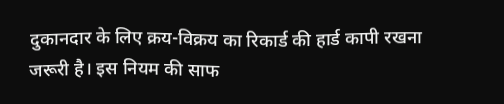दुकानदार के लिए क्रय-विक्रय का रिकार्ड की हार्ड कापी रखना जरूरी है। इस नियम की साफ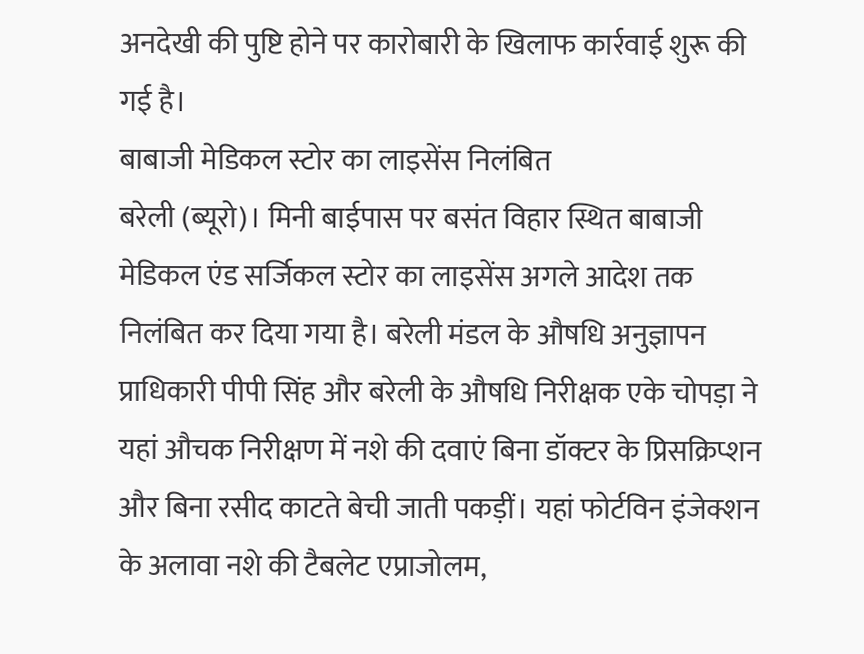अनदेखी की पुष्टि होने पर कारोबारी के खिलाफ कार्रवाई शुरू की गई है।
बाबाजी मेडिकल स्टोर का लाइसेंस निलंबित
बरेली (ब्यूरो)। मिनी बाईपास पर बसंत विहार स्थित बाबाजी मेडिकल एंड सर्जिकल स्टोर का लाइसेंस अगले आदेश तक निलंबित कर दिया गया है। बरेली मंडल के औषधि अनुज्ञापन प्राधिकारी पीपी सिंह और बरेली के औषधि निरीक्षक एके चोपड़ा ने यहां औचक निरीक्षण में नशे की दवाएं बिना डॉक्टर के प्रिसक्रिप्शन और बिना रसीद काटते बेची जाती पकड़ीं। यहां फोर्टविन इंजेक्शन के अलावा नशे की टैबलेट एप्राजोलम,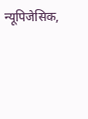न्यूपिजेसिक,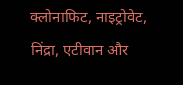क्लोनाफिट, नाइट्रोवेट, निंद्रा, एटीवान और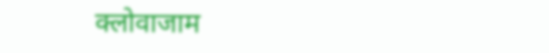क्लोवाजाम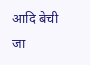आदि बेची जा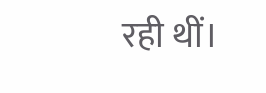रही थीं।